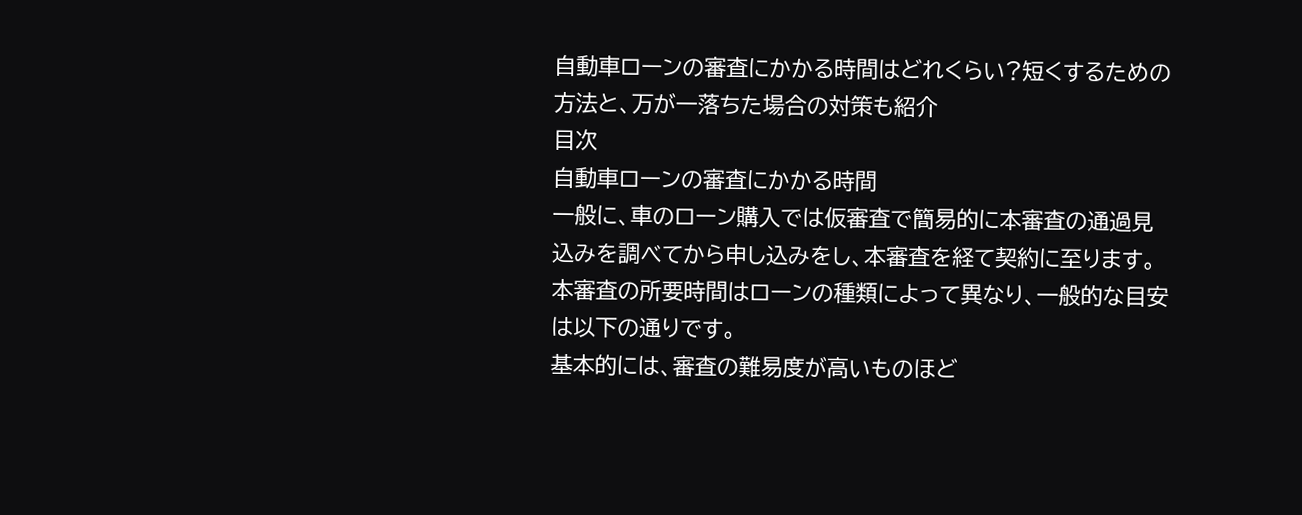自動車ローンの審査にかかる時間はどれくらい?短くするための方法と、万が一落ちた場合の対策も紹介
目次
自動車ローンの審査にかかる時間
一般に、車のローン購入では仮審査で簡易的に本審査の通過見込みを調べてから申し込みをし、本審査を経て契約に至ります。
本審査の所要時間はローンの種類によって異なり、一般的な目安は以下の通りです。
基本的には、審査の難易度が高いものほど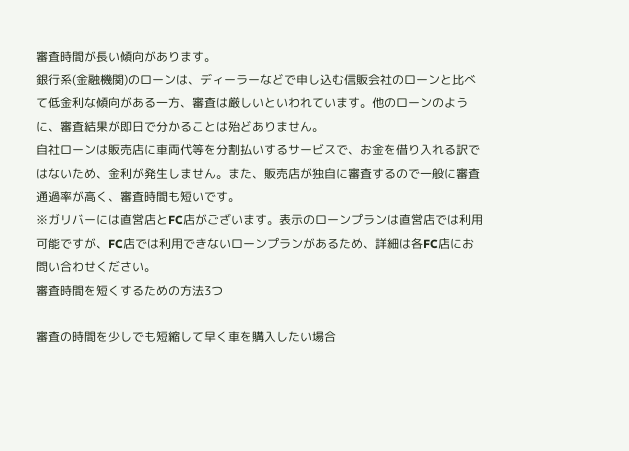審査時間が長い傾向があります。
銀行系(金融機関)のローンは、ディーラーなどで申し込む信販会社のローンと比べて低金利な傾向がある一方、審査は厳しいといわれています。他のローンのように、審査結果が即日で分かることは殆どありません。
自社ローンは販売店に車両代等を分割払いするサービスで、お金を借り入れる訳ではないため、金利が発生しません。また、販売店が独自に審査するので一般に審査通過率が高く、審査時間も短いです。
※ガリバーには直営店とFC店がございます。表示のローンプランは直営店では利用可能ですが、FC店では利用できないローンプランがあるため、詳細は各FC店にお問い合わせください。
審査時間を短くするための方法3つ

審査の時間を少しでも短縮して早く車を購入したい場合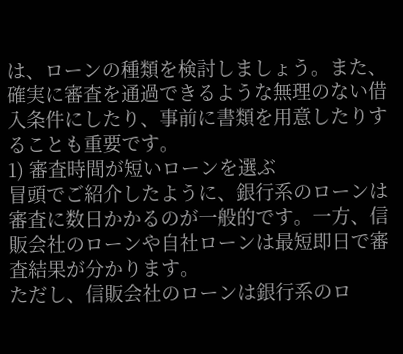は、ローンの種類を検討しましょう。また、確実に審査を通過できるような無理のない借入条件にしたり、事前に書類を用意したりすることも重要です。
1) 審査時間が短いローンを選ぶ
冒頭でご紹介したように、銀行系のローンは審査に数日かかるのが一般的です。一方、信販会社のローンや自社ローンは最短即日で審査結果が分かります。
ただし、信販会社のローンは銀行系のロ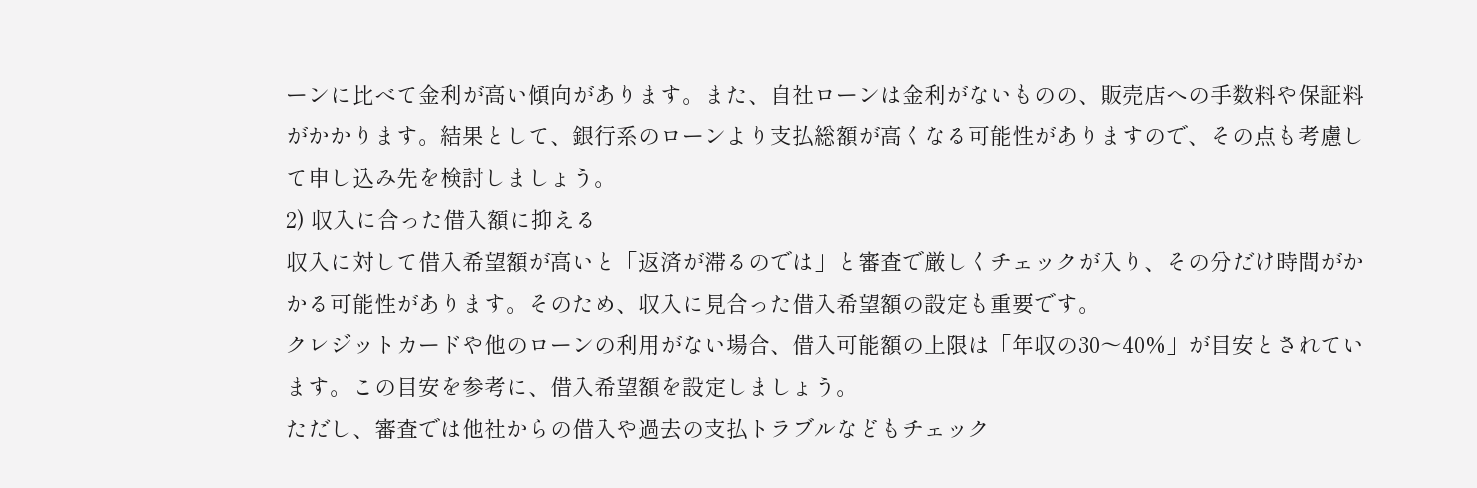ーンに比べて金利が高い傾向があります。また、自社ローンは金利がないものの、販売店への手数料や保証料がかかります。結果として、銀行系のローンより支払総額が高くなる可能性がありますので、その点も考慮して申し込み先を検討しましょう。
2) 収入に合った借入額に抑える
収入に対して借入希望額が高いと「返済が滞るのでは」と審査で厳しくチェックが入り、その分だけ時間がかかる可能性があります。そのため、収入に見合った借入希望額の設定も重要です。
クレジットカードや他のローンの利用がない場合、借入可能額の上限は「年収の30〜40%」が目安とされています。この目安を参考に、借入希望額を設定しましょう。
ただし、審査では他社からの借入や過去の支払トラブルなどもチェック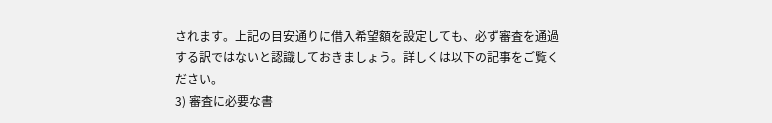されます。上記の目安通りに借入希望額を設定しても、必ず審査を通過する訳ではないと認識しておきましょう。詳しくは以下の記事をご覧ください。
3) 審査に必要な書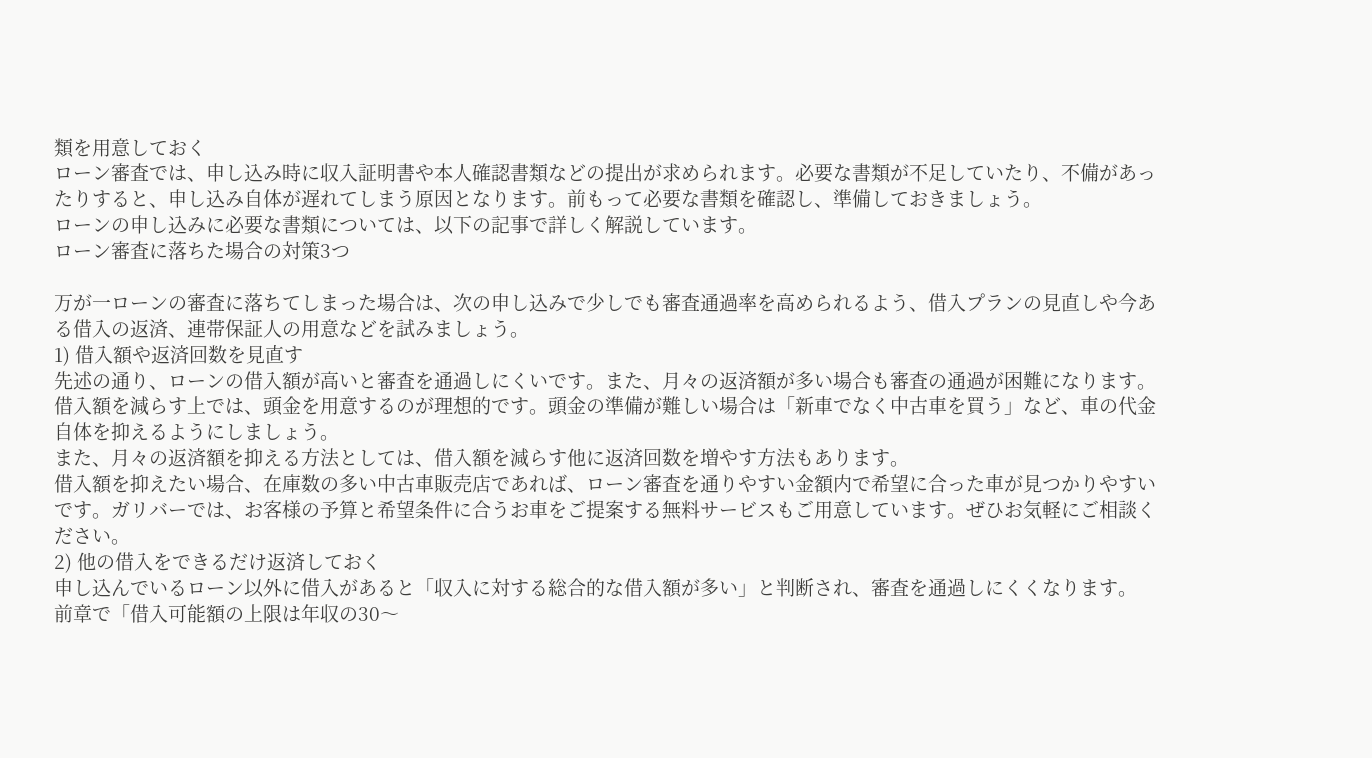類を用意しておく
ローン審査では、申し込み時に収入証明書や本人確認書類などの提出が求められます。必要な書類が不足していたり、不備があったりすると、申し込み自体が遅れてしまう原因となります。前もって必要な書類を確認し、準備しておきましょう。
ローンの申し込みに必要な書類については、以下の記事で詳しく解説しています。
ローン審査に落ちた場合の対策3つ

万が一ローンの審査に落ちてしまった場合は、次の申し込みで少しでも審査通過率を高められるよう、借入プランの見直しや今ある借入の返済、連帯保証人の用意などを試みましょう。
1) 借入額や返済回数を見直す
先述の通り、ローンの借入額が高いと審査を通過しにくいです。また、月々の返済額が多い場合も審査の通過が困難になります。
借入額を減らす上では、頭金を用意するのが理想的です。頭金の準備が難しい場合は「新車でなく中古車を買う」など、車の代金自体を抑えるようにしましょう。
また、月々の返済額を抑える方法としては、借入額を減らす他に返済回数を増やす方法もあります。
借入額を抑えたい場合、在庫数の多い中古車販売店であれば、ローン審査を通りやすい金額内で希望に合った車が見つかりやすいです。ガリバーでは、お客様の予算と希望条件に合うお車をご提案する無料サービスもご用意しています。ぜひお気軽にご相談ください。
2) 他の借入をできるだけ返済しておく
申し込んでいるローン以外に借入があると「収入に対する総合的な借入額が多い」と判断され、審査を通過しにくくなります。
前章で「借入可能額の上限は年収の30〜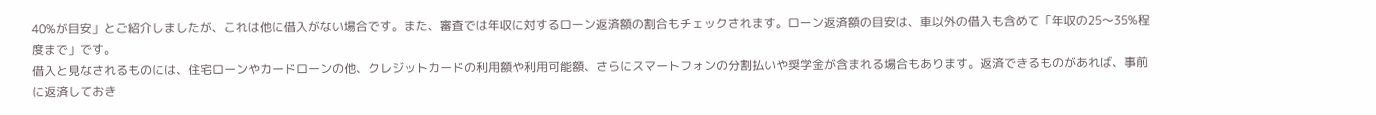40%が目安」とご紹介しましたが、これは他に借入がない場合です。また、審査では年収に対するローン返済額の割合もチェックされます。ローン返済額の目安は、車以外の借入も含めて「年収の25〜35%程度まで」です。
借入と見なされるものには、住宅ローンやカードローンの他、クレジットカードの利用額や利用可能額、さらにスマートフォンの分割払いや奨学金が含まれる場合もあります。返済できるものがあれば、事前に返済しておき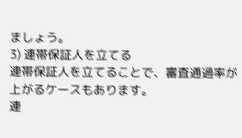ましょう。
3) 連帯保証人を立てる
連帯保証人を立てることで、審査通過率が上がるケースもあります。
連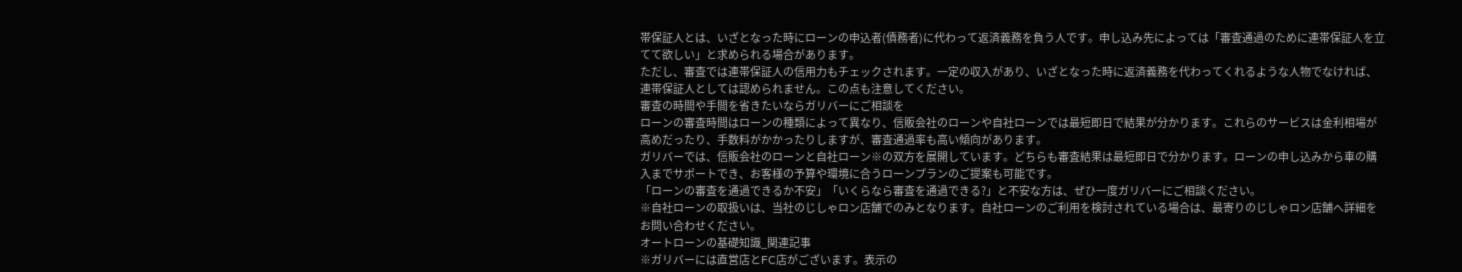帯保証人とは、いざとなった時にローンの申込者(債務者)に代わって返済義務を負う人です。申し込み先によっては「審査通過のために連帯保証人を立てて欲しい」と求められる場合があります。
ただし、審査では連帯保証人の信用力もチェックされます。一定の収入があり、いざとなった時に返済義務を代わってくれるような人物でなければ、連帯保証人としては認められません。この点も注意してください。
審査の時間や手間を省きたいならガリバーにご相談を
ローンの審査時間はローンの種類によって異なり、信販会社のローンや自社ローンでは最短即日で結果が分かります。これらのサービスは金利相場が高めだったり、手数料がかかったりしますが、審査通過率も高い傾向があります。
ガリバーでは、信販会社のローンと自社ローン※の双方を展開しています。どちらも審査結果は最短即日で分かります。ローンの申し込みから車の購入までサポートでき、お客様の予算や環境に合うローンプランのご提案も可能です。
「ローンの審査を通過できるか不安」「いくらなら審査を通過できる?」と不安な方は、ぜひ一度ガリバーにご相談ください。
※自社ローンの取扱いは、当社のじしゃロン店舗でのみとなります。自社ローンのご利用を検討されている場合は、最寄りのじしゃロン店舗へ詳細をお問い合わせください。
オートローンの基礎知識_関連記事
※ガリバーには直営店とFC店がございます。表示の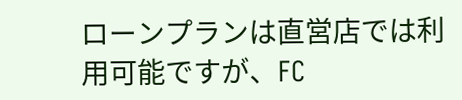ローンプランは直営店では利用可能ですが、FC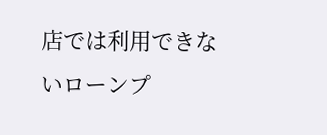店では利用できないローンプ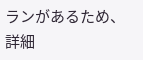ランがあるため、詳細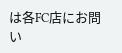は各FC店にお問い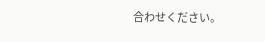合わせください。